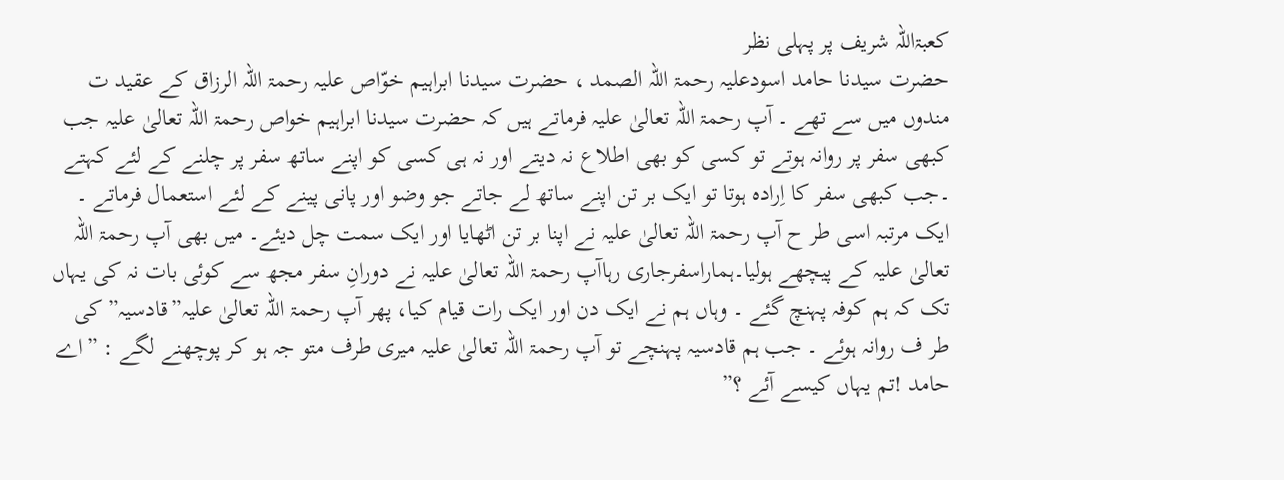کعبۃاللہ شریف پر پہلی نظر
حضرت سیدنا حامد اسودعلیہ رحمۃ اللہ الصمد ، حضرت سیدنا ابراہیم خوّاص علیہ رحمۃ اللہ الرزاق کے عقید ت مندوں میں سے تھے ۔ آپ رحمۃ اللہ تعالیٰ علیہ فرماتے ہیں کہ حضرت سیدنا ابراہیم خواص رحمۃ اللہ تعالیٰ علیہ جب کبھی سفر پر روانہ ہوتے تو کسی کو بھی اطلاع نہ دیتے اور نہ ہی کسی کو اپنے ساتھ سفر پر چلنے کے لئے کہتے ۔جب کبھی سفر کا اِرادہ ہوتا تو ایک بر تن اپنے ساتھ لے جاتے جو وضو اور پانی پینے کے لئے استعمال فرماتے ۔
ایک مرتبہ اسی طر ح آپ رحمۃ اللہ تعالیٰ علیہ نے اپنا بر تن اٹھایا اور ایک سمت چل دیئے۔ میں بھی آپ رحمۃ اللہ تعالیٰ علیہ کے پیچھے ہولیا۔ہماراسفرجاری رہاآپ رحمۃ اللہ تعالیٰ علیہ نے دورانِ سفر مجھ سے کوئی بات نہ کی یہاں تک کہ ہم کوفہ پہنچ گئے ۔ وہاں ہم نے ایک دن اور ایک رات قیام کیا، پھر آپ رحمۃ اللہ تعالیٰ علیہ”قادسیہ” کی طر ف روانہ ہوئے ۔ جب ہم قادسیہ پہنچے تو آپ رحمۃ اللہ تعالیٰ علیہ میری طرف متو جہ ہو کر پوچھنے لگے : ”اے حامد !تم یہاں کیسے آئے ؟”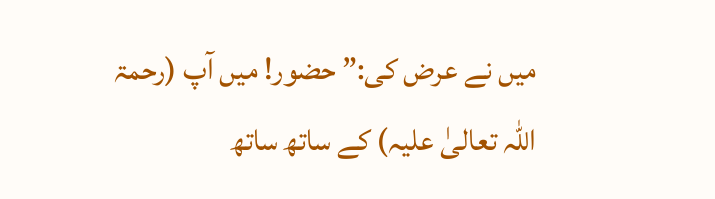میں نے عرض کی:” حضور! میں آپ (رحمۃ اللہ تعالیٰ علیہ) کے ساتھ ساتھ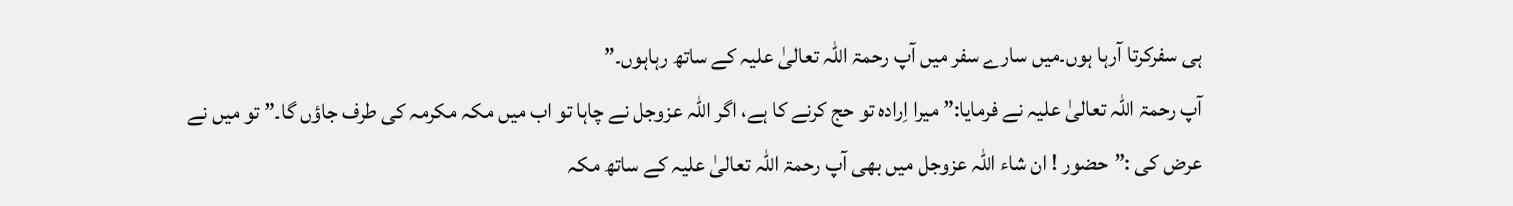ہی سفرکرتا آرہا ہوں۔میں سارے سفر میں آپ رحمۃ اللہ تعالیٰ علیہ کے ساتھ رہاہوں۔”
آپ رحمۃ اللہ تعالیٰ علیہ نے فرمایا:” میرا اِرادہ تو حج کرنے کا ہے، اگر اللہ عزوجل نے چاہا تو اب میں مکہ مکرمہ کی طرف جاؤں گا۔” تو میں نے عرض کی :”حضور ! ان شاء اللہ عزوجل میں بھی آپ رحمۃ اللہ تعالیٰ علیہ کے ساتھ مکہ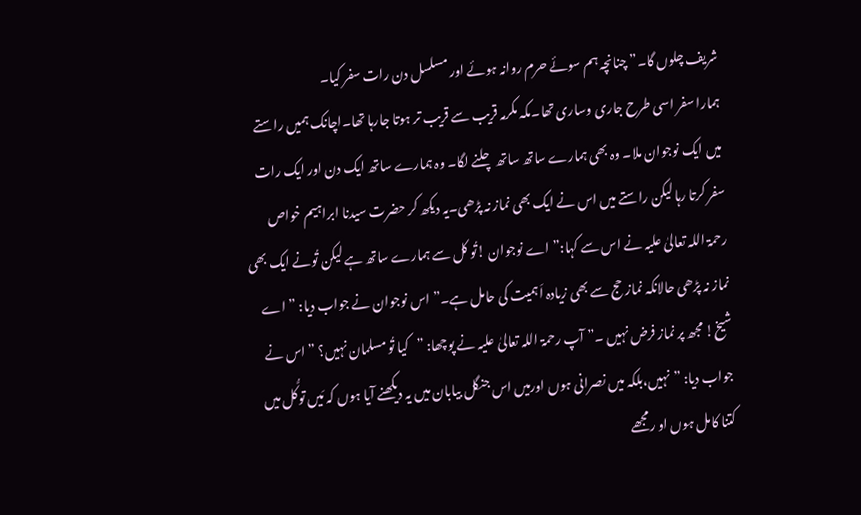شریف چلوں گا۔” چنانچہ ہم سوئے حرم روانہ ہوئے اور مسلسل دن رات سفر کیا۔
ہمارا سفر اسی طرح جاری وساری تھا۔مکہ مکرمہ قریب سے قریب تر ہوتا جارہا تھا۔اچانک ہمیں راستے میں ایک نوجوان ملا۔ وہ بھی ہمارے ساتھ ساتھ چلنے لگا۔ وہ ہمارے ساتھ ایک دن اور ایک رات سفر کرتا رہا لیکن راستے میں اس نے ایک بھی نماز نہ پڑھی۔یہ دیکھ کر حضرت سیدنا ابراہیم خواص رحمۃ اللہ تعالیٰ علیہ نے اس سے کہا:”اے نوجوان !تُو کل سے ہمارے ساتھ ہے لیکن تُونے ایک بھی نماز نہ پڑھی حالانکہ نماز حج سے بھی زیادہ اَہمیت کی حامل ہے۔”اس نوجوان نے جواب دیا: ”اے شیخ! مجھ پر نماز فرض نہیں ۔” آپ رحمۃ اللہ تعالیٰ علیہ نے پوچھا: ”کیا تُو مسلمان نہیں؟ ” اس نے جواب دیا: ”نہیں،بلکہ میں نصرانی ہوں اورمیں اس جنگل بیابان میں یہ دیکھنے آیا ہوں کہ مَیں توکُّل میں کتنا کامل ہوں او رمجھے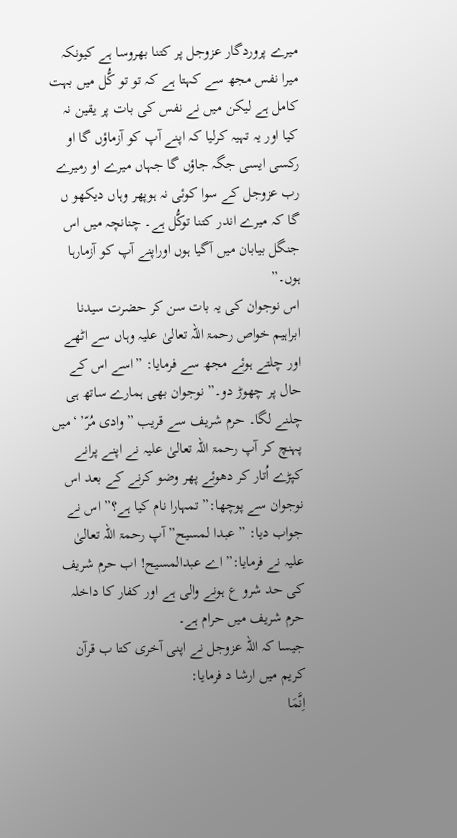میرے پروردگار عزوجل پر کتنا بھروسا ہے کیونکہ میرا نفس مجھ سے کہتا ہے کہ تو تو کُّل میں بہت کامل ہے لیکن میں نے نفس کی بات پر یقین نہ کیا اور یہ تہیہ کرلیا کہ اپنے آپ کو آزماؤں گا او رکسی ایسی جگہ جاؤں گا جہاں میرے او رمیرے رب عزوجل کے سوا کوئی نہ ہوپھر وہاں دیکھو ں گا کہ میرے اندر کتنا توکُّل ہے۔ چنانچہ میں اس جنگل بیابان میں آگیا ہوں اوراپنے آپ کو آزمارہا ہوں۔”
اس نوجوان کی یہ بات سن کر حضرت سیدنا ابراہیم خواص رحمۃ اللہ تعالیٰ علیہ وہاں سے اٹھے اور چلتے ہوئے مجھ سے فرمایا: ”اسے اس کے حال پر چھوڑ دو۔” نوجوان بھی ہمارے ساتھ ہی چلنے لگا۔ حرم شریف سے قریب ”وادی مُرّ’ ‘میں پہنچ کر آپ رحمۃ اللہ تعالیٰ علیہ نے اپنے پرانے کپڑے اُتار کر دھوئے پھر وضو کرنے کے بعد اس نوجوان سے پوچھا:” تمہارا نام کیا ہے؟” اس نے جواب دیا: ” عبدا لمسیح” آپ رحمۃ اللہ تعالیٰ علیہ نے فرمایا:” اے عبدالمسیح! اب حرم شریف کی حد شرو ع ہونے والی ہے اور کفار کا داخلہ
حرم شریف میں حرام ہے۔
جیسا کہ اللہ عزوجل نے اپنی آخری کتا ب قرآن کریم میں ارشا د فرمایا:
اِنَّمَا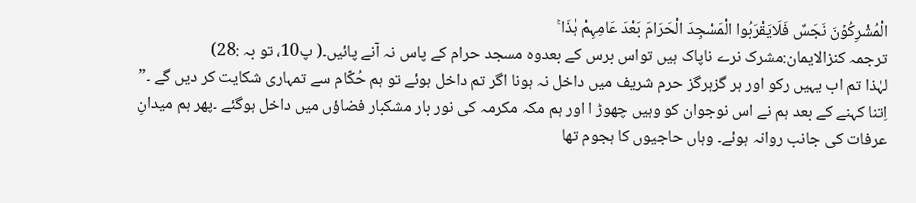الْمُشْرِکُوۡنَ نَجَسٌ فَلَایَقْرَبُوا الْمَسْجِدَ الْحَرَامَ بَعْدَ عَامِہِمْ ہٰذَا ۚ
ترجمہ کنزالایمان:مشرک نرے ناپاک ہیں تواس برس کے بعدوہ مسجد حرام کے پاس نہ آنے پائیں۔( پ10، تو بہ :28)
لہٰذا تم اب یہیں رکو اور ہر گزہرگز حرم شریف میں داخل نہ ہونا اگر تم داخل ہوئے تو ہم حُکّام سے تمہاری شکایت کر دیں گے ۔”
اِتنا کہنے کے بعد ہم نے اس نوجوان کو وہیں چھوڑ ا اور ہم مکہ مکرمہ کی نور بار مشکبار فضاؤں میں داخل ہوگئے ۔پھر ہم میدانِ عرفات کی جانب روانہ ہوئے۔ وہاں حاجیوں کا ہجوم تھا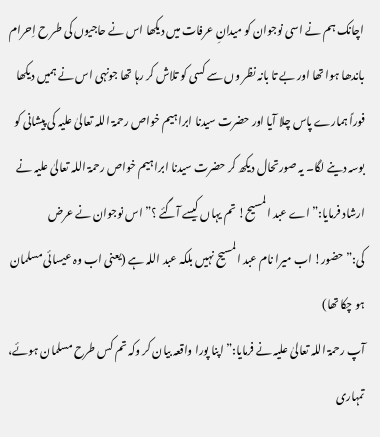اچانک ہم نے اسی نوجوان کو میدانِ عرفات میں دیکھا اس نے حاجیوں کی طر ح اِحرام باندھا ہوا تھا اور بے تا بانہ نظر وں سے کسی کو تلاش کر رہا تھا جونہی اس نے ہمیں دیکھا فوراً ہمارے پاس چلا آیا اور حضرت سیدنا ابراہیم خواص رحمۃ اللہ تعالیٰ علیہ کی پیشانی کو بوسہ دینے لگا۔ یہ صورتحال دیکھ کر حضرت سیدنا ابراہیم خواص رحمۃ اللہ تعالیٰ علیہ نے ارشاد فرمایا:” اے عبد المسیح! تم یہاں کیسے آگئے ؟” اس نوجوان نے عرض کی:”حضور! اب میرا نام عبد المسیح نہیں بلکہ عبد اللہ ہے (یعنی اب وہ عیسائی مسلمان ہو چکا تھا)
آپ رحمۃ اللہ تعالیٰ علیہ نے فرمایا:”اپنا پورا واقعہ بیان کر وکہ تم کس طرح مسلمان ہوئے، تمہاری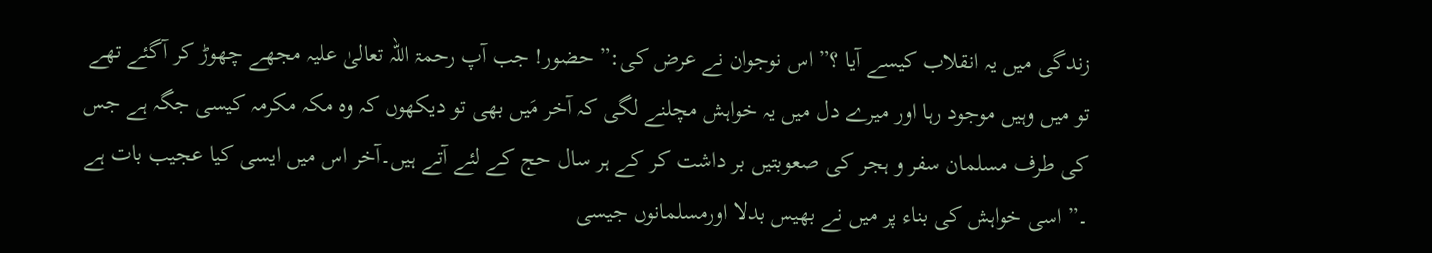زندگی میں یہ انقلاب کیسے آیا ؟” اس نوجوان نے عرض کی:” حضور! جب آپ رحمۃ اللہ تعالیٰ علیہ مجھے چھوڑ کر آگئے تھے تو میں وہیں موجود رہا اور میرے دل میں یہ خواہش مچلنے لگی کہ آخر مَیں بھی تو دیکھوں کہ وہ مکہ مکرمہ کیسی جگہ ہے جس کی طرف مسلمان سفر و ہجر کی صعوبتیں بر داشت کر کے ہر سال حج کے لئے آتے ہیں۔آخر اس میں ایسی کیا عجیب بات ہے ۔” اسی خواہش کی بناء پر میں نے بھیس بدلا اورمسلمانوں جیسی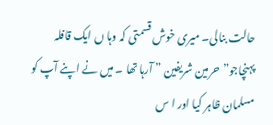حالت بنالی۔ میری خوش قسمتی کہ وہا ں ایک قافلہ پہنچاجو”حرمین شریفین ” آرہا تھا ۔ میں نے اپنے آپ کو مسلمان ظاہر کیا اور ا س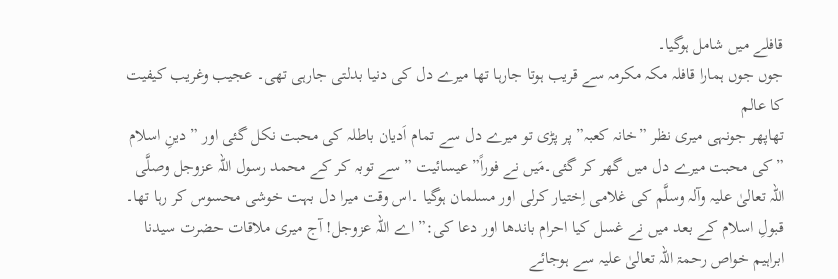قافلے میں شامل ہوگیا۔
جوں جوں ہمارا قافلہ مکہ مکرمہ سے قریب ہوتا جارہا تھا میرے دل کی دنیا بدلتی جارہی تھی۔ عجیب وغریب کیفیت کا عالم
تھاپھر جونہی میری نظر ”خانہ کعبہ” پر پڑی تو میرے دل سے تمام اَدیان باطلہ کی محبت نکل گئی اور ”دینِ اسلام ”کی محبت میرے دل میں گھر کر گئی۔مَیں نے فوراً”عیسائیت ”سے توبہ کر کے محمد رسول اللہ عزوجل وصلَّی اللہ تعالیٰ علیہ وآلہ وسلَّم کی غلامی اِختیار کرلی اور مسلمان ہوگیا ۔اس وقت میرا دل بہت خوشی محسوس کر رہا تھا۔ قبولِ اسلام کے بعد میں نے غسل کیا احرام باندھا اور دعا کی:” اے اللہ عزوجل! آج میری ملاقات حضرت سیدنا ابراہیم خواص رحمۃ اللہ تعالیٰ علیہ سے ہوجائے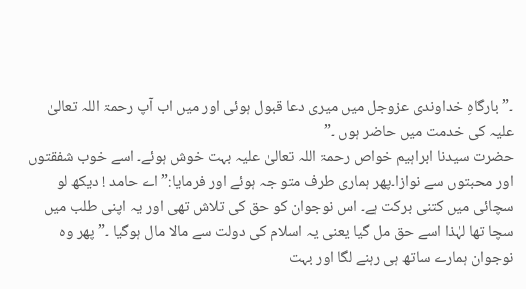۔” بارگاہِ خداوندی عزوجل میں میری دعا قبول ہوئی اور میں اب آپ رحمۃ اللہ تعالیٰ علیہ کی خدمت میں حاضر ہوں ۔”
حضرت سیدنا ابراہیم خواص رحمۃ اللہ تعالیٰ علیہ بہت خوش ہوئے۔ اسے خوب شفقتوں اور محبتوں سے نوازا۔پھر ہماری طرف متو جہ ہوئے اور فرمایا:” اے حامد ! دیکھ لو سچائی میں کتنی برکت ہے۔ اس نوجوان کو حق کی تلاش تھی اور یہ اپنی طلب میں سچا تھا لہٰذا اسے حق مل گیا یعنی یہ اسلام کی دولت سے مالا مال ہوگیا ۔” پھر وہ نوجوان ہمارے ساتھ ہی رہنے لگا اور بہت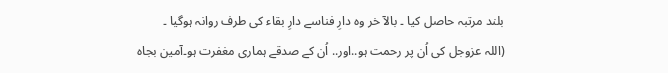بلند مرتبہ حاصل کیا ۔ بالآ خر وہ دارِ فناسے دارِ بقاء کی طرف روانہ ہوگیا ۔
(اللہ عزوجل کی اُن پر رحمت ہو..اور.. اُن کے صدقے ہماری مغفرت ہو۔آمین بجاہ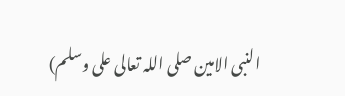النبی الامین صلی اللہ تعالی علی وسلم)